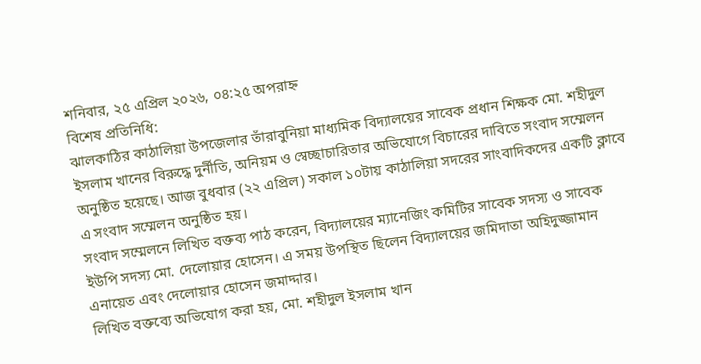শনিবার, ২৫ এপ্রিল ২০২৬, ০৪:২৫ অপরাহ্ন
বিশেষ প্রতিনিধি:
ঝালকাঠির কাঠালিয়া উপজেলার তাঁরাবুনিয়া মাধ্যমিক বিদ্যালয়ের সাবেক প্রধান শিক্ষক মো. শহীদুল ইসলাম খানের বিরুদ্ধে দুর্নীতি, অনিয়ম ও স্বেচ্ছাচারিতার অভিযোগে বিচারের দাবিতে সংবাদ সম্মেলন অনুষ্ঠিত হয়েছে। আজ বুধবার (২২ এপ্রিল) সকাল ১০টায় কাঠালিয়া সদরের সাংবাদিকদের একটি ক্লাবে এ সংবাদ সম্মেলন অনুষ্ঠিত হয়।
সংবাদ সম্মেলনে লিখিত বক্তব্য পাঠ করেন, বিদ্যালয়ের ম্যানেজিং কমিটির সাবেক সদস্য ও সাবেক ইউপি সদস্য মো. দেলোয়ার হোসেন। এ সময় উপস্থিত ছিলেন বিদ্যালয়ের জমিদাতা অহিদুজ্জামান এনায়েত এবং দেলোয়ার হোসেন জমাদ্দার।
লিখিত বক্তব্যে অভিযোগ করা হয়, মো. শহীদুল ইসলাম খান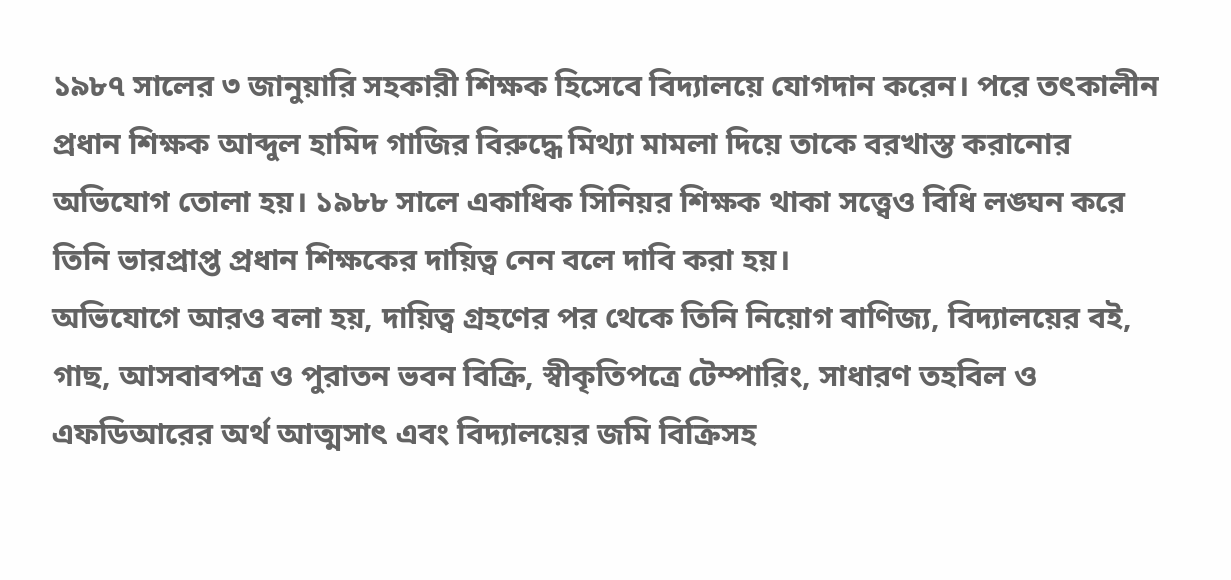১৯৮৭ সালের ৩ জানুয়ারি সহকারী শিক্ষক হিসেবে বিদ্যালয়ে যোগদান করেন। পরে তৎকালীন প্রধান শিক্ষক আব্দুল হামিদ গাজির বিরুদ্ধে মিথ্যা মামলা দিয়ে তাকে বরখাস্ত করানোর অভিযোগ তোলা হয়। ১৯৮৮ সালে একাধিক সিনিয়র শিক্ষক থাকা সত্ত্বেও বিধি লঙ্ঘন করে তিনি ভারপ্রাপ্ত প্রধান শিক্ষকের দায়িত্ব নেন বলে দাবি করা হয়।
অভিযোগে আরও বলা হয়, দায়িত্ব গ্রহণের পর থেকে তিনি নিয়োগ বাণিজ্য, বিদ্যালয়ের বই, গাছ, আসবাবপত্র ও পুরাতন ভবন বিক্রি, স্বীকৃতিপত্রে টেম্পারিং, সাধারণ তহবিল ও এফডিআরের অর্থ আত্মসাৎ এবং বিদ্যালয়ের জমি বিক্রিসহ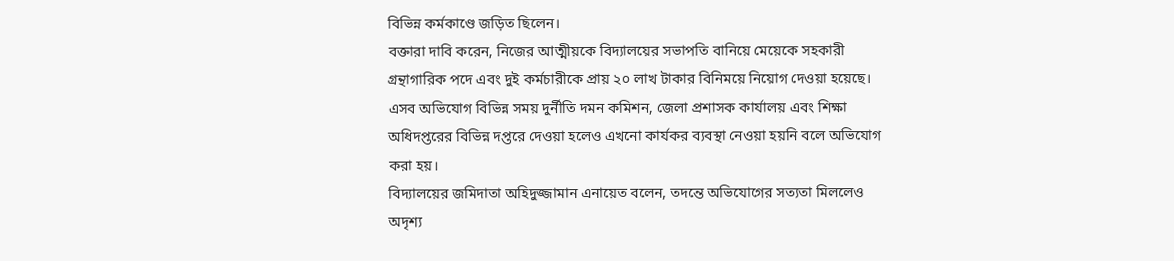বিভিন্ন কর্মকাণ্ডে জড়িত ছিলেন।
বক্তারা দাবি করেন, নিজের আত্মীয়কে বিদ্যালয়ের সভাপতি বানিয়ে মেয়েকে সহকারী গ্রন্থাগারিক পদে এবং দুই কর্মচারীকে প্রায় ২০ লাখ টাকার বিনিময়ে নিয়োগ দেওয়া হয়েছে। এসব অভিযোগ বিভিন্ন সময় দুর্নীতি দমন কমিশন, জেলা প্রশাসক কার্যালয় এবং শিক্ষা অধিদপ্তরের বিভিন্ন দপ্তরে দেওয়া হলেও এখনো কার্যকর ব্যবস্থা নেওয়া হয়নি বলে অভিযোগ করা হয়।
বিদ্যালয়ের জমিদাতা অহিদুজ্জামান এনায়েত বলেন, তদন্তে অভিযোগের সত্যতা মিললেও অদৃশ্য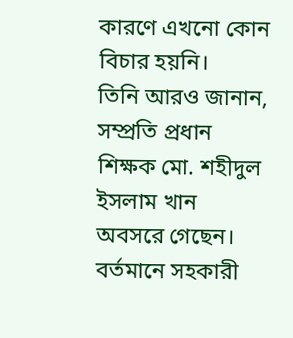কারণে এখনো কোন বিচার হয়নি।
তিনি আরও জানান, সম্প্রতি প্রধান শিক্ষক মো. শহীদুল ইসলাম খান অবসরে গেছেন। বর্তমানে সহকারী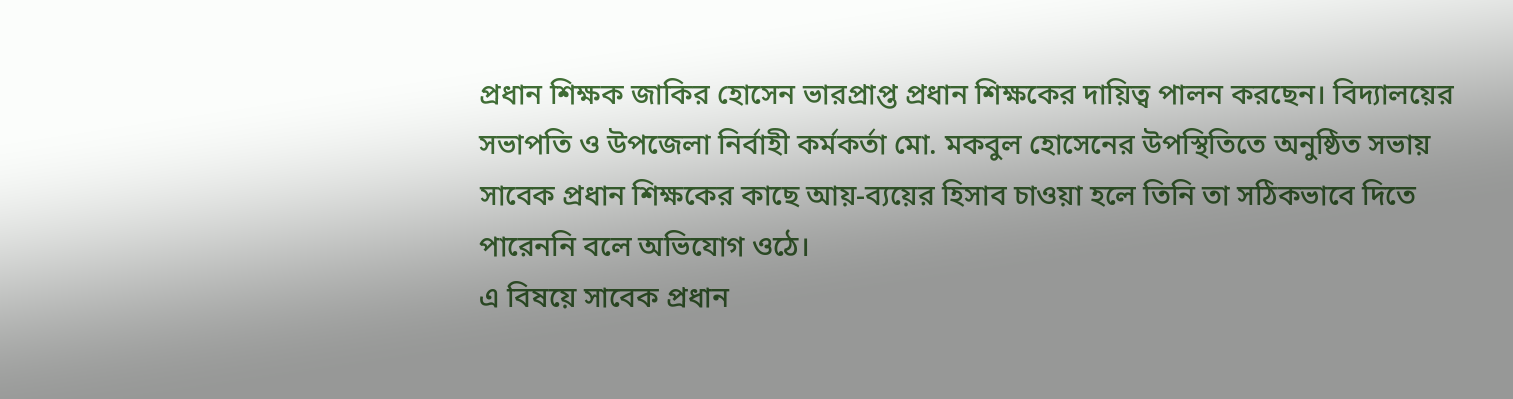প্রধান শিক্ষক জাকির হোসেন ভারপ্রাপ্ত প্রধান শিক্ষকের দায়িত্ব পালন করছেন। বিদ্যালয়ের সভাপতি ও উপজেলা নির্বাহী কর্মকর্তা মো. মকবুল হোসেনের উপস্থিতিতে অনুষ্ঠিত সভায় সাবেক প্রধান শিক্ষকের কাছে আয়-ব্যয়ের হিসাব চাওয়া হলে তিনি তা সঠিকভাবে দিতে পারেননি বলে অভিযোগ ওঠে।
এ বিষয়ে সাবেক প্রধান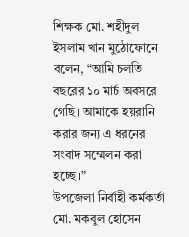শিক্ষক মো. শহীদুল ইসলাম খান মুঠোফোনে বলেন, “আমি চলতি বছরের ১০ মার্চ অবসরে গেছি। আমাকে হয়রানি করার জন্য এ ধরনের সংবাদ সম্মেলন করা হচ্ছে।”
উপজেলা নির্বাহী কর্মকর্তা মো. মকবুল হোসেন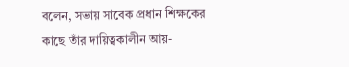বলেন, সভায় সাবেক প্রধান শিক্ষকের কাছে তাঁর দায়িত্বকালীন আয়-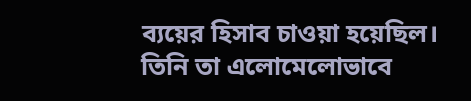ব্যয়ের হিসাব চাওয়া হয়েছিল। তিনি তা এলোমেলোভাবে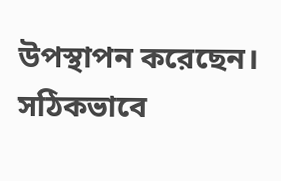উপস্থাপন করেছেন। সঠিকভাবে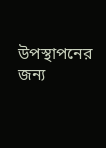উপস্থাপনের জন্য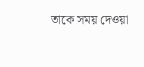তাকে সময় দেওয়া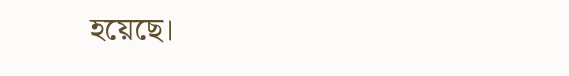হয়েছে।